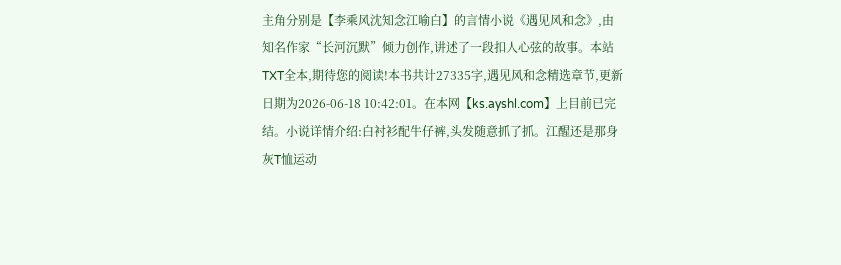主角分别是【李乘风沈知念江喻白】的言情小说《遇见风和念》,由知名作家“长河沉默”倾力创作,讲述了一段扣人心弦的故事。本站TXT全本,期待您的阅读!本书共计27335字,遇见风和念精选章节,更新日期为2026-06-18 10:42:01。在本网【ks.ayshl.com】上目前已完结。小说详情介绍:白衬衫配牛仔裤,头发随意抓了抓。江醒还是那身灰T恤运动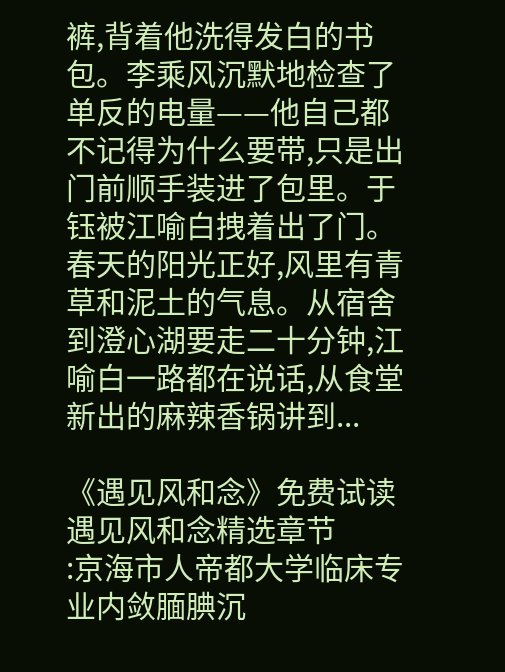裤,背着他洗得发白的书包。李乘风沉默地检查了单反的电量——他自己都不记得为什么要带,只是出门前顺手装进了包里。于钰被江喻白拽着出了门。春天的阳光正好,风里有青草和泥土的气息。从宿舍到澄心湖要走二十分钟,江喻白一路都在说话,从食堂新出的麻辣香锅讲到...

《遇见风和念》免费试读 遇见风和念精选章节
:京海市人帝都大学临床专业内敛腼腆沉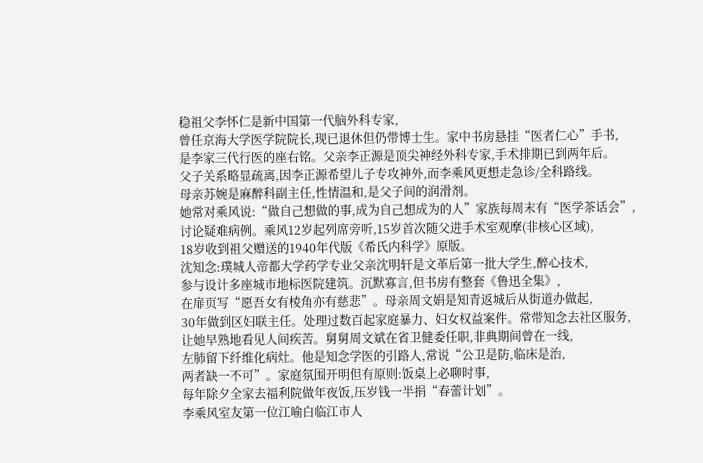稳祖父李怀仁是新中国第一代脑外科专家,
曾任京海大学医学院院长,现已退休但仍带博士生。家中书房悬挂“医者仁心”手书,
是李家三代行医的座右铭。父亲李正源是顶尖神经外科专家,手术排期已到两年后。
父子关系略显疏离,因李正源希望儿子专攻神外,而李乘风更想走急诊/全科路线。
母亲苏婉是麻醉科副主任,性情温和,是父子间的润滑剂。
她常对乘风说:“做自己想做的事,成为自己想成为的人”家族每周末有“医学茶话会”,
讨论疑难病例。乘风12岁起列席旁听,15岁首次随父进手术室观摩(非核心区域),
18岁收到祖父赠送的1940年代版《希氏内科学》原版。
沈知念:璞城人帝都大学药学专业父亲沈明轩是文革后第一批大学生,醉心技术,
参与设计多座城市地标医院建筑。沉默寡言,但书房有整套《鲁迅全集》,
在扉页写“愿吾女有棱角亦有慈悲”。母亲周文娟是知青返城后从街道办做起,
30年做到区妇联主任。处理过数百起家庭暴力、妇女权益案件。常带知念去社区服务,
让她早熟地看见人间疾苦。舅舅周文斌在省卫健委任职,非典期间曾在一线,
左肺留下纤维化病灶。他是知念学医的引路人,常说“公卫是防,临床是治,
两者缺一不可”。家庭氛围开明但有原则:饭桌上必聊时事,
每年除夕全家去福利院做年夜饭,压岁钱一半捐“春蕾计划”。
李乘风室友第一位江喻白临江市人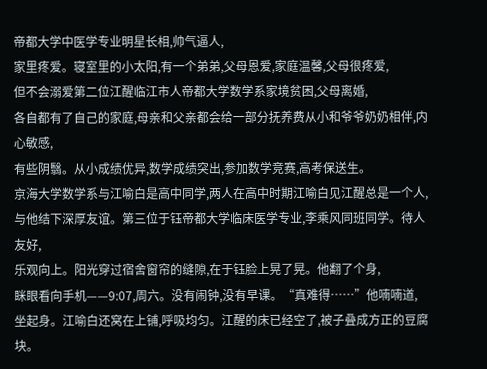帝都大学中医学专业明星长相,帅气逼人,
家里疼爱。寝室里的小太阳,有一个弟弟,父母恩爱,家庭温馨,父母很疼爱,
但不会溺爱第二位江醒临江市人帝都大学数学系家境贫困,父母离婚,
各自都有了自己的家庭,母亲和父亲都会给一部分抚养费从小和爷爷奶奶相伴,内心敏感,
有些阴翳。从小成绩优异,数学成绩突出,参加数学竞赛,高考保送生。
京海大学数学系与江喻白是高中同学,两人在高中时期江喻白见江醒总是一个人,
与他结下深厚友谊。第三位于钰帝都大学临床医学专业,李乘风同班同学。待人友好,
乐观向上。阳光穿过宿舍窗帘的缝隙,在于钰脸上晃了晃。他翻了个身,
眯眼看向手机——9:07,周六。没有闹钟,没有早课。“真难得……”他喃喃道,
坐起身。江喻白还窝在上铺,呼吸均匀。江醒的床已经空了,被子叠成方正的豆腐块。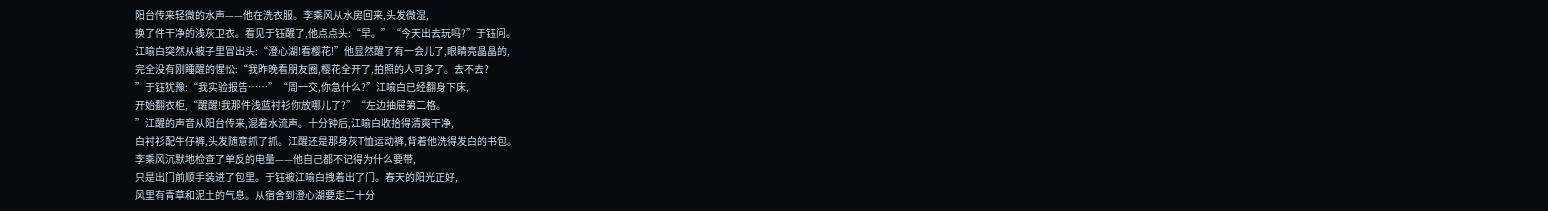阳台传来轻微的水声——他在洗衣服。李乘风从水房回来,头发微湿,
换了件干净的浅灰卫衣。看见于钰醒了,他点点头:“早。”“今天出去玩吗?”于钰问。
江喻白突然从被子里冒出头:“澄心湖!看樱花!”他显然醒了有一会儿了,眼睛亮晶晶的,
完全没有刚睡醒的惺忪:“我昨晚看朋友圈,樱花全开了,拍照的人可多了。去不去?
”于钰犹豫:“我实验报告……”“周一交,你急什么?”江喻白已经翻身下床,
开始翻衣柜,“醒醒!我那件浅蓝衬衫你放哪儿了?”“左边抽屉第二格。
”江醒的声音从阳台传来,混着水流声。十分钟后,江喻白收拾得清爽干净,
白衬衫配牛仔裤,头发随意抓了抓。江醒还是那身灰T恤运动裤,背着他洗得发白的书包。
李乘风沉默地检查了单反的电量——他自己都不记得为什么要带,
只是出门前顺手装进了包里。于钰被江喻白拽着出了门。春天的阳光正好,
风里有青草和泥土的气息。从宿舍到澄心湖要走二十分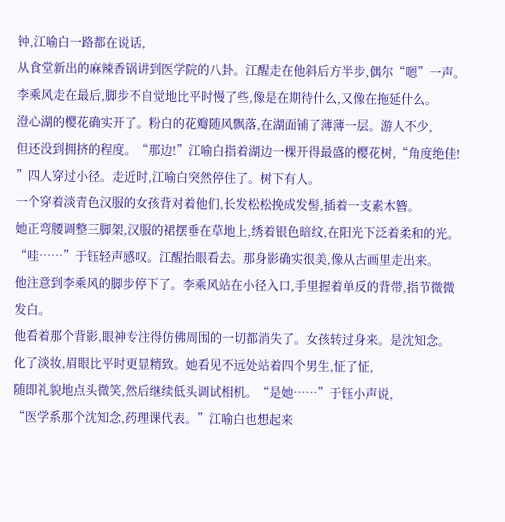钟,江喻白一路都在说话,
从食堂新出的麻辣香锅讲到医学院的八卦。江醒走在他斜后方半步,偶尔“嗯”一声。
李乘风走在最后,脚步不自觉地比平时慢了些,像是在期待什么,又像在拖延什么。
澄心湖的樱花确实开了。粉白的花瓣随风飘落,在湖面铺了薄薄一层。游人不少,
但还没到拥挤的程度。“那边!”江喻白指着湖边一棵开得最盛的樱花树,“角度绝佳!
”四人穿过小径。走近时,江喻白突然停住了。树下有人。
一个穿着淡青色汉服的女孩背对着他们,长发松松挽成发髻,插着一支素木簪。
她正弯腰调整三脚架,汉服的裙摆垂在草地上,绣着银色暗纹,在阳光下泛着柔和的光。
“哇……”于钰轻声感叹。江醒抬眼看去。那身影确实很美,像从古画里走出来。
他注意到李乘风的脚步停下了。李乘风站在小径入口,手里握着单反的背带,指节微微发白。
他看着那个背影,眼神专注得仿佛周围的一切都消失了。女孩转过身来。是沈知念。
化了淡妆,眉眼比平时更显精致。她看见不远处站着四个男生,怔了怔,
随即礼貌地点头微笑,然后继续低头调试相机。“是她……”于钰小声说,
“医学系那个沈知念,药理课代表。”江喻白也想起来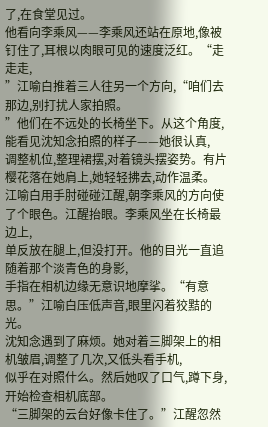了,在食堂见过。
他看向李乘风——李乘风还站在原地,像被钉住了,耳根以肉眼可见的速度泛红。“走走走,
”江喻白推着三人往另一个方向,“咱们去那边,别打扰人家拍照。
”他们在不远处的长椅坐下。从这个角度,能看见沈知念拍照的样子——她很认真,
调整机位,整理裙摆,对着镜头摆姿势。有片樱花落在她肩上,她轻轻拂去,动作温柔。
江喻白用手肘碰碰江醒,朝李乘风的方向使了个眼色。江醒抬眼。李乘风坐在长椅最边上,
单反放在腿上,但没打开。他的目光一直追随着那个淡青色的身影,
手指在相机边缘无意识地摩挲。“有意思。”江喻白压低声音,眼里闪着狡黠的光。
沈知念遇到了麻烦。她对着三脚架上的相机皱眉,调整了几次,又低头看手机,
似乎在对照什么。然后她叹了口气,蹲下身,开始检查相机底部。
“三脚架的云台好像卡住了。”江醒忽然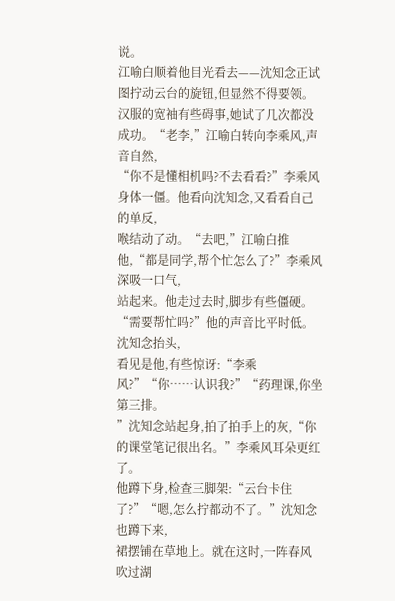说。
江喻白顺着他目光看去——沈知念正试图拧动云台的旋钮,但显然不得要领。
汉服的宽袖有些碍事,她试了几次都没成功。“老李,”江喻白转向李乘风,声音自然,
“你不是懂相机吗?不去看看?”李乘风身体一僵。他看向沈知念,又看看自己的单反,
喉结动了动。“去吧,”江喻白推他,“都是同学,帮个忙怎么了?”李乘风深吸一口气,
站起来。他走过去时,脚步有些僵硬。“需要帮忙吗?”他的声音比平时低。沈知念抬头,
看见是他,有些惊讶:“李乘风?”“你……认识我?”“药理课,你坐第三排。
”沈知念站起身,拍了拍手上的灰,“你的课堂笔记很出名。”李乘风耳朵更红了。
他蹲下身,检查三脚架:“云台卡住了?”“嗯,怎么拧都动不了。”沈知念也蹲下来,
裙摆铺在草地上。就在这时,一阵春风吹过湖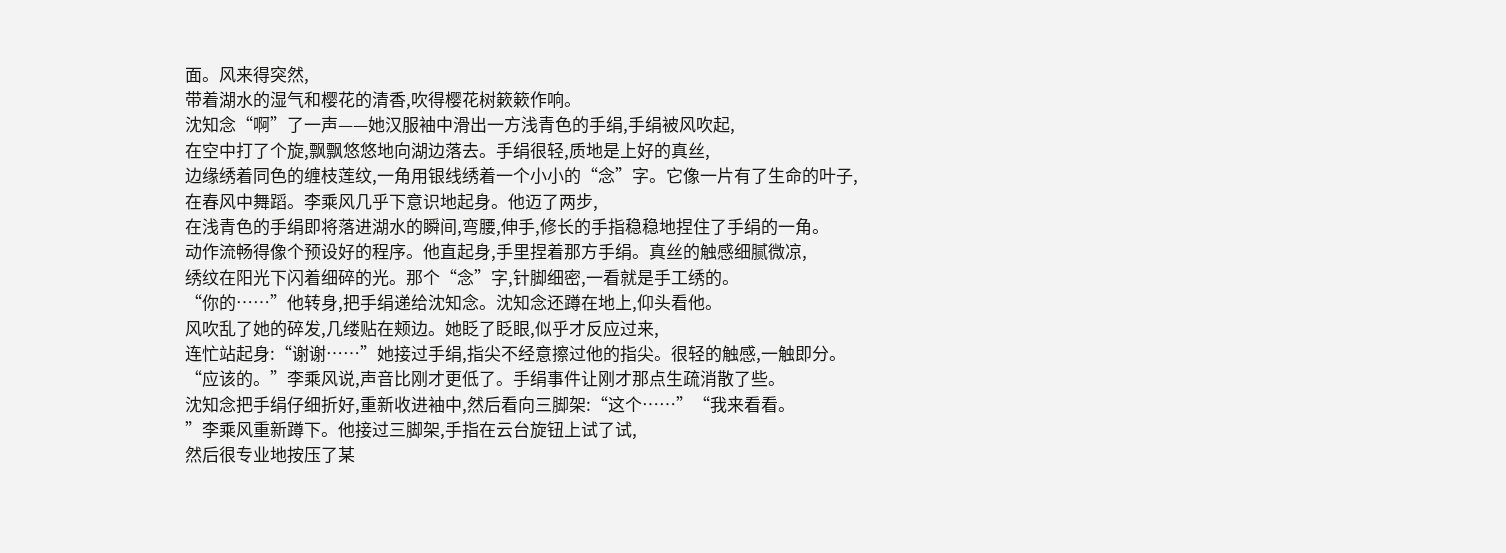面。风来得突然,
带着湖水的湿气和樱花的清香,吹得樱花树簌簌作响。
沈知念“啊”了一声——她汉服袖中滑出一方浅青色的手绢,手绢被风吹起,
在空中打了个旋,飘飘悠悠地向湖边落去。手绢很轻,质地是上好的真丝,
边缘绣着同色的缠枝莲纹,一角用银线绣着一个小小的“念”字。它像一片有了生命的叶子,
在春风中舞蹈。李乘风几乎下意识地起身。他迈了两步,
在浅青色的手绢即将落进湖水的瞬间,弯腰,伸手,修长的手指稳稳地捏住了手绢的一角。
动作流畅得像个预设好的程序。他直起身,手里捏着那方手绢。真丝的触感细腻微凉,
绣纹在阳光下闪着细碎的光。那个“念”字,针脚细密,一看就是手工绣的。
“你的……”他转身,把手绢递给沈知念。沈知念还蹲在地上,仰头看他。
风吹乱了她的碎发,几缕贴在颊边。她眨了眨眼,似乎才反应过来,
连忙站起身:“谢谢……”她接过手绢,指尖不经意擦过他的指尖。很轻的触感,一触即分。
“应该的。”李乘风说,声音比刚才更低了。手绢事件让刚才那点生疏消散了些。
沈知念把手绢仔细折好,重新收进袖中,然后看向三脚架:“这个……”“我来看看。
”李乘风重新蹲下。他接过三脚架,手指在云台旋钮上试了试,
然后很专业地按压了某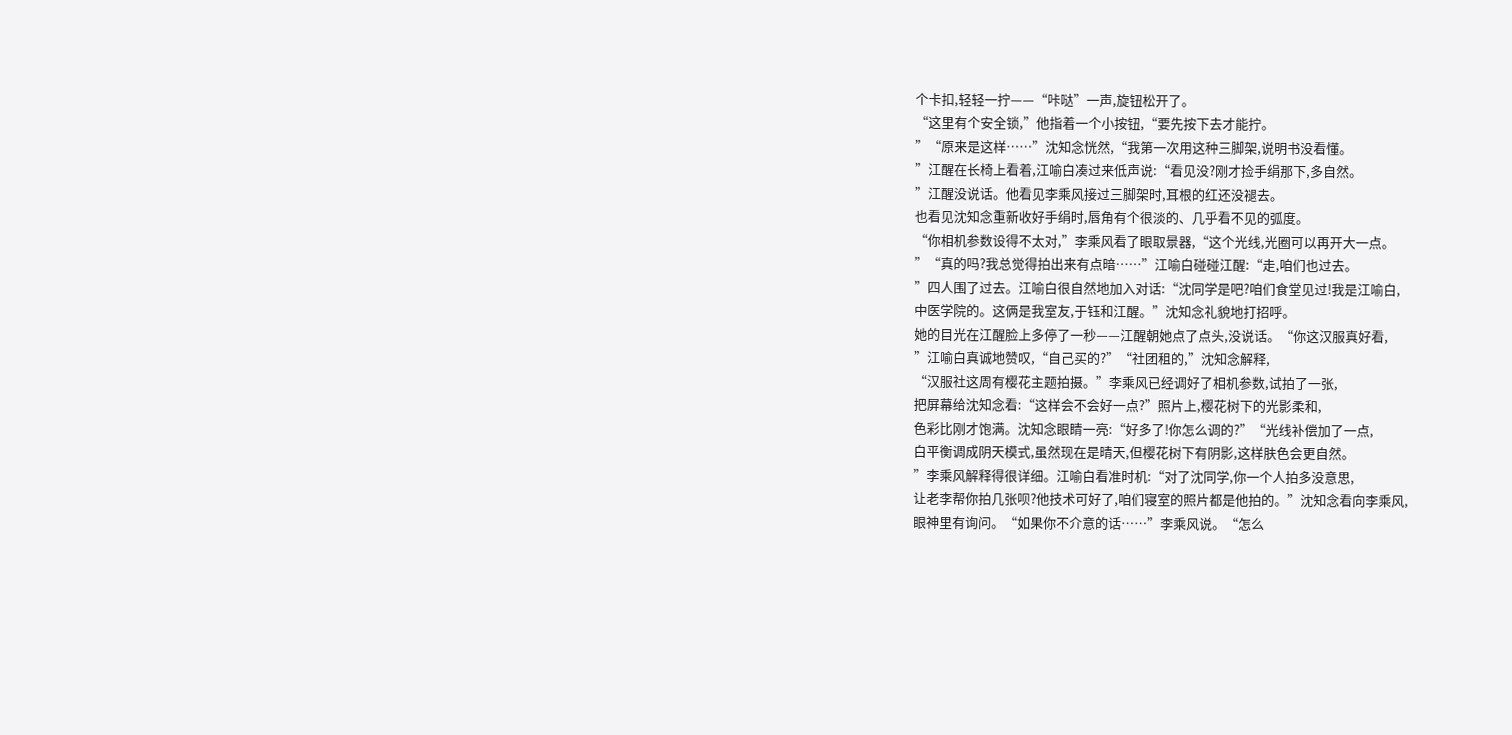个卡扣,轻轻一拧——“咔哒”一声,旋钮松开了。
“这里有个安全锁,”他指着一个小按钮,“要先按下去才能拧。
”“原来是这样……”沈知念恍然,“我第一次用这种三脚架,说明书没看懂。
”江醒在长椅上看着,江喻白凑过来低声说:“看见没?刚才捡手绢那下,多自然。
”江醒没说话。他看见李乘风接过三脚架时,耳根的红还没褪去。
也看见沈知念重新收好手绢时,唇角有个很淡的、几乎看不见的弧度。
“你相机参数设得不太对,”李乘风看了眼取景器,“这个光线,光圈可以再开大一点。
”“真的吗?我总觉得拍出来有点暗……”江喻白碰碰江醒:“走,咱们也过去。
”四人围了过去。江喻白很自然地加入对话:“沈同学是吧?咱们食堂见过!我是江喻白,
中医学院的。这俩是我室友,于钰和江醒。”沈知念礼貌地打招呼。
她的目光在江醒脸上多停了一秒——江醒朝她点了点头,没说话。“你这汉服真好看,
”江喻白真诚地赞叹,“自己买的?”“社团租的,”沈知念解释,
“汉服社这周有樱花主题拍摄。”李乘风已经调好了相机参数,试拍了一张,
把屏幕给沈知念看:“这样会不会好一点?”照片上,樱花树下的光影柔和,
色彩比刚才饱满。沈知念眼睛一亮:“好多了!你怎么调的?”“光线补偿加了一点,
白平衡调成阴天模式,虽然现在是晴天,但樱花树下有阴影,这样肤色会更自然。
”李乘风解释得很详细。江喻白看准时机:“对了沈同学,你一个人拍多没意思,
让老李帮你拍几张呗?他技术可好了,咱们寝室的照片都是他拍的。”沈知念看向李乘风,
眼神里有询问。“如果你不介意的话……”李乘风说。“怎么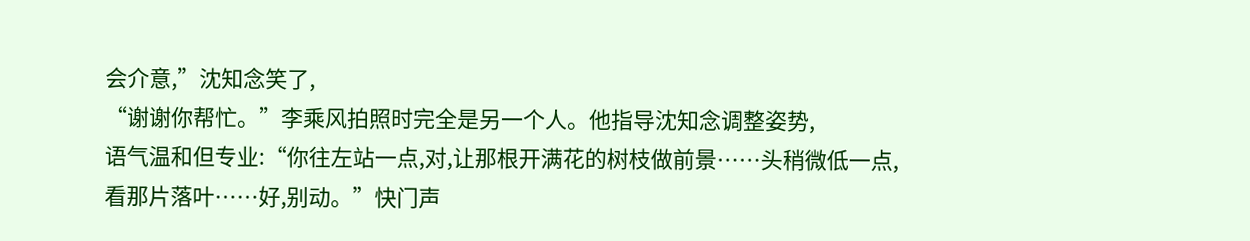会介意,”沈知念笑了,
“谢谢你帮忙。”李乘风拍照时完全是另一个人。他指导沈知念调整姿势,
语气温和但专业:“你往左站一点,对,让那根开满花的树枝做前景……头稍微低一点,
看那片落叶……好,别动。”快门声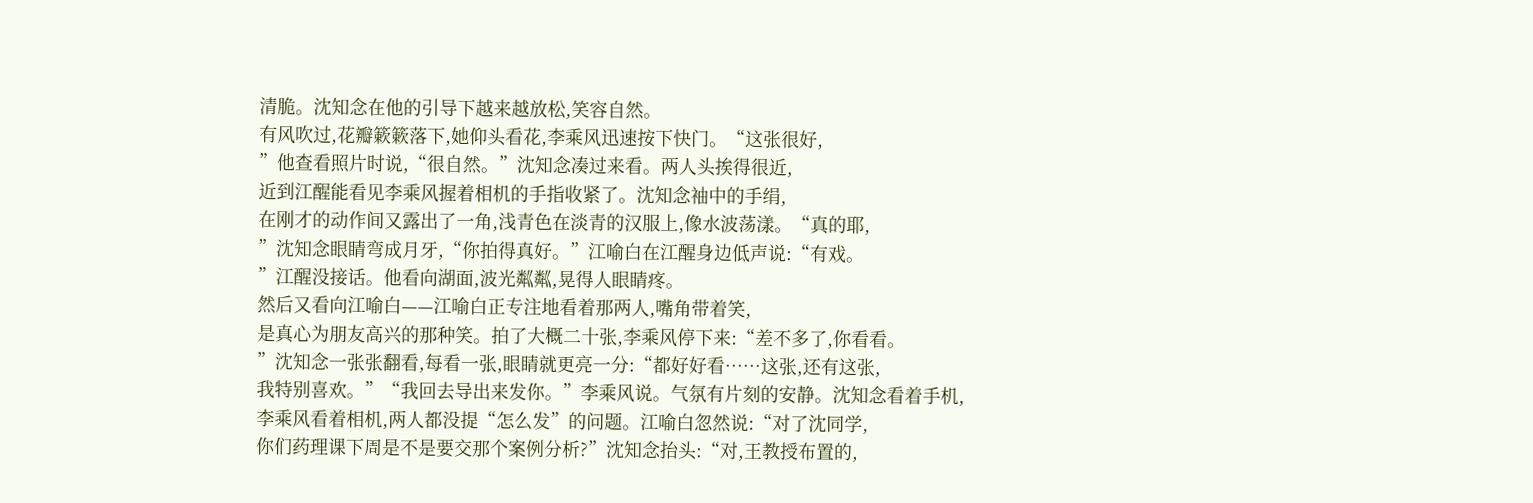清脆。沈知念在他的引导下越来越放松,笑容自然。
有风吹过,花瓣簌簌落下,她仰头看花,李乘风迅速按下快门。“这张很好,
”他查看照片时说,“很自然。”沈知念凑过来看。两人头挨得很近,
近到江醒能看见李乘风握着相机的手指收紧了。沈知念袖中的手绢,
在刚才的动作间又露出了一角,浅青色在淡青的汉服上,像水波荡漾。“真的耶,
”沈知念眼睛弯成月牙,“你拍得真好。”江喻白在江醒身边低声说:“有戏。
”江醒没接话。他看向湖面,波光粼粼,晃得人眼睛疼。
然后又看向江喻白——江喻白正专注地看着那两人,嘴角带着笑,
是真心为朋友高兴的那种笑。拍了大概二十张,李乘风停下来:“差不多了,你看看。
”沈知念一张张翻看,每看一张,眼睛就更亮一分:“都好好看……这张,还有这张,
我特别喜欢。”“我回去导出来发你。”李乘风说。气氛有片刻的安静。沈知念看着手机,
李乘风看着相机,两人都没提“怎么发”的问题。江喻白忽然说:“对了沈同学,
你们药理课下周是不是要交那个案例分析?”沈知念抬头:“对,王教授布置的,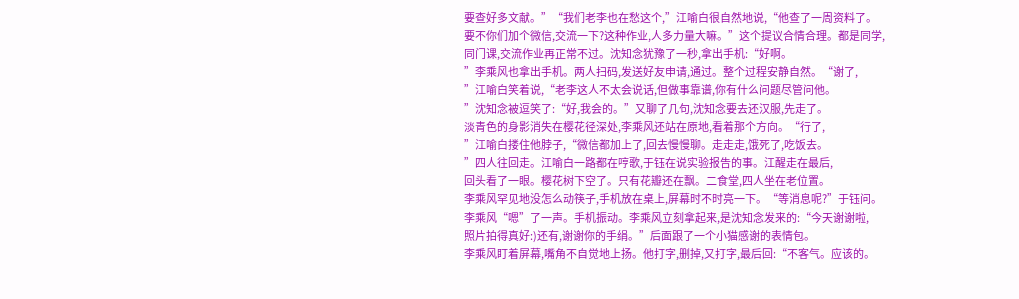要查好多文献。”“我们老李也在愁这个,”江喻白很自然地说,“他查了一周资料了。
要不你们加个微信,交流一下?这种作业,人多力量大嘛。”这个提议合情合理。都是同学,
同门课,交流作业再正常不过。沈知念犹豫了一秒,拿出手机:“好啊。
”李乘风也拿出手机。两人扫码,发送好友申请,通过。整个过程安静自然。“谢了,
”江喻白笑着说,“老李这人不太会说话,但做事靠谱,你有什么问题尽管问他。
”沈知念被逗笑了:“好,我会的。”又聊了几句,沈知念要去还汉服,先走了。
淡青色的身影消失在樱花径深处,李乘风还站在原地,看着那个方向。“行了,
”江喻白搂住他脖子,“微信都加上了,回去慢慢聊。走走走,饿死了,吃饭去。
”四人往回走。江喻白一路都在哼歌,于钰在说实验报告的事。江醒走在最后,
回头看了一眼。樱花树下空了。只有花瓣还在飘。二食堂,四人坐在老位置。
李乘风罕见地没怎么动筷子,手机放在桌上,屏幕时不时亮一下。“等消息呢?”于钰问。
李乘风“嗯”了一声。手机振动。李乘风立刻拿起来,是沈知念发来的:“今天谢谢啦,
照片拍得真好:)还有,谢谢你的手绢。”后面跟了一个小猫感谢的表情包。
李乘风盯着屏幕,嘴角不自觉地上扬。他打字,删掉,又打字,最后回:“不客气。应该的。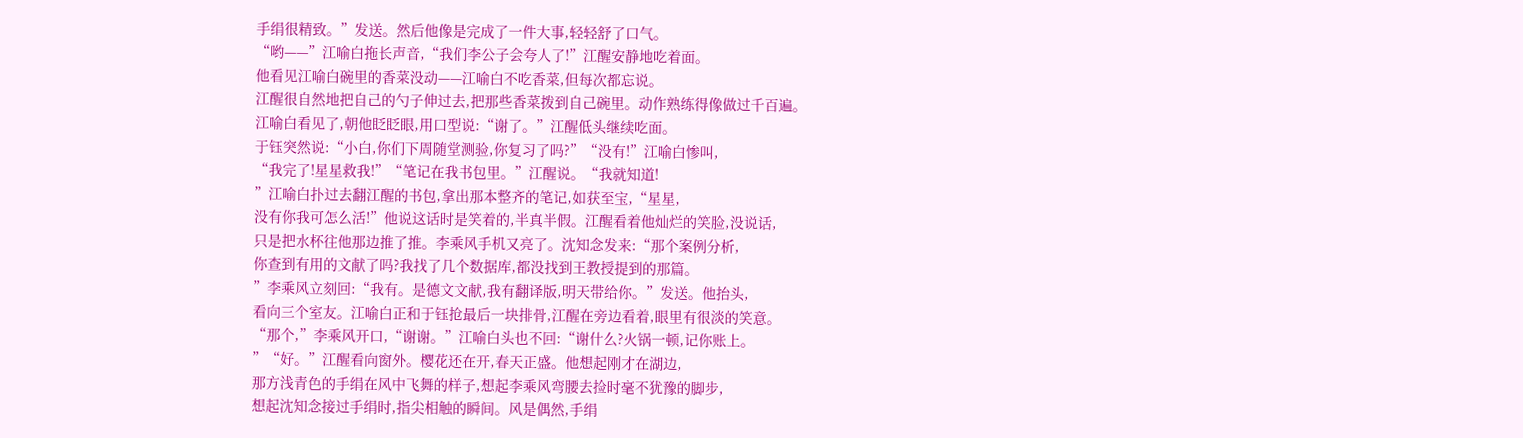手绢很精致。”发送。然后他像是完成了一件大事,轻轻舒了口气。
“哟——”江喻白拖长声音,“我们李公子会夸人了!”江醒安静地吃着面。
他看见江喻白碗里的香菜没动——江喻白不吃香菜,但每次都忘说。
江醒很自然地把自己的勺子伸过去,把那些香菜拨到自己碗里。动作熟练得像做过千百遍。
江喻白看见了,朝他眨眨眼,用口型说:“谢了。”江醒低头继续吃面。
于钰突然说:“小白,你们下周随堂测验,你复习了吗?”“没有!”江喻白惨叫,
“我完了!星星救我!”“笔记在我书包里。”江醒说。“我就知道!
”江喻白扑过去翻江醒的书包,拿出那本整齐的笔记,如获至宝,“星星,
没有你我可怎么活!”他说这话时是笑着的,半真半假。江醒看着他灿烂的笑脸,没说话,
只是把水杯往他那边推了推。李乘风手机又亮了。沈知念发来:“那个案例分析,
你查到有用的文献了吗?我找了几个数据库,都没找到王教授提到的那篇。
”李乘风立刻回:“我有。是德文文献,我有翻译版,明天带给你。”发送。他抬头,
看向三个室友。江喻白正和于钰抢最后一块排骨,江醒在旁边看着,眼里有很淡的笑意。
“那个,”李乘风开口,“谢谢。”江喻白头也不回:“谢什么?火锅一顿,记你账上。
”“好。”江醒看向窗外。樱花还在开,春天正盛。他想起刚才在湖边,
那方浅青色的手绢在风中飞舞的样子,想起李乘风弯腰去捡时毫不犹豫的脚步,
想起沈知念接过手绢时,指尖相触的瞬间。风是偶然,手绢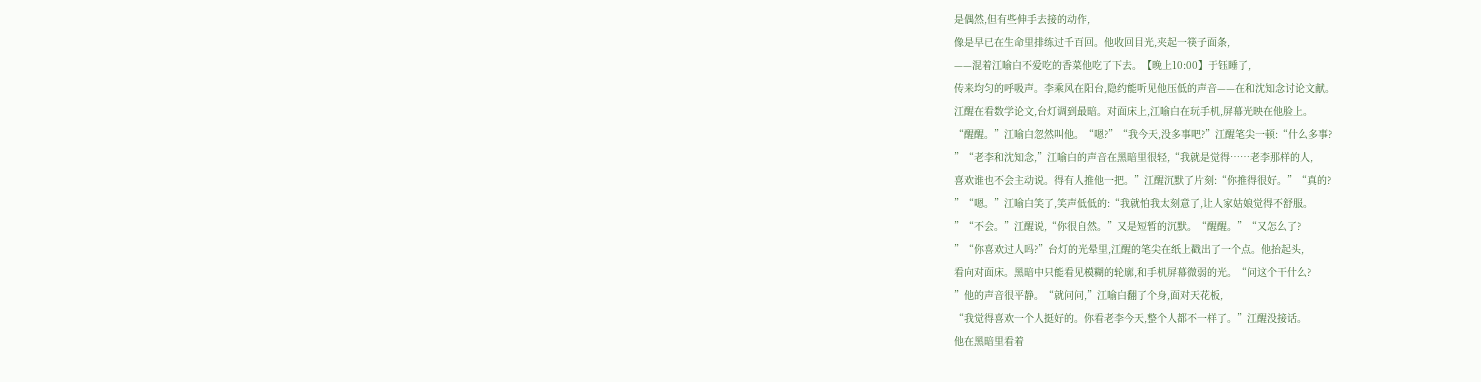是偶然,但有些伸手去接的动作,
像是早已在生命里排练过千百回。他收回目光,夹起一筷子面条,
——混着江喻白不爱吃的香菜他吃了下去。【晚上10:00】于钰睡了,
传来均匀的呼吸声。李乘风在阳台,隐约能听见他压低的声音——在和沈知念讨论文献。
江醒在看数学论文,台灯调到最暗。对面床上,江喻白在玩手机,屏幕光映在他脸上。
“醒醒。”江喻白忽然叫他。“嗯?”“我今天,没多事吧?”江醒笔尖一顿:“什么多事?
”“老李和沈知念,”江喻白的声音在黑暗里很轻,“我就是觉得……老李那样的人,
喜欢谁也不会主动说。得有人推他一把。”江醒沉默了片刻:“你推得很好。”“真的?
”“嗯。”江喻白笑了,笑声低低的:“我就怕我太刻意了,让人家姑娘觉得不舒服。
”“不会。”江醒说,“你很自然。”又是短暂的沉默。“醒醒。”“又怎么了?
”“你喜欢过人吗?”台灯的光晕里,江醒的笔尖在纸上戳出了一个点。他抬起头,
看向对面床。黑暗中只能看见模糊的轮廓,和手机屏幕微弱的光。“问这个干什么?
”他的声音很平静。“就问问,”江喻白翻了个身,面对天花板,
“我觉得喜欢一个人挺好的。你看老李今天,整个人都不一样了。”江醒没接话。
他在黑暗里看着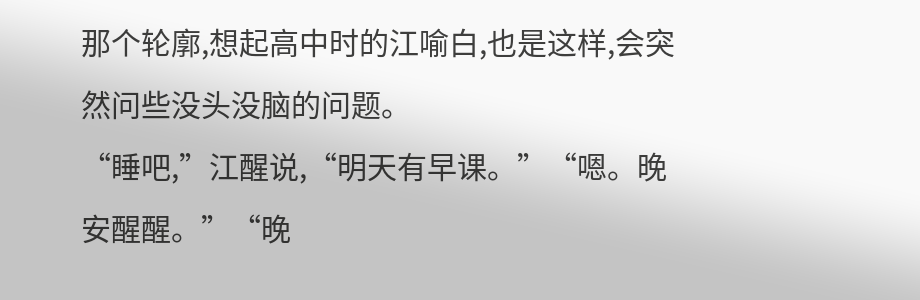那个轮廓,想起高中时的江喻白,也是这样,会突然问些没头没脑的问题。
“睡吧,”江醒说,“明天有早课。”“嗯。晚安醒醒。”“晚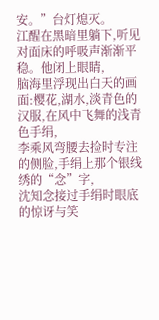安。”台灯熄灭。
江醒在黑暗里躺下,听见对面床的呼吸声渐渐平稳。他闭上眼睛,
脑海里浮现出白天的画面:樱花,湖水,淡青色的汉服,在风中飞舞的浅青色手绢,
李乘风弯腰去捡时专注的侧脸,手绢上那个银线绣的“念”字,
沈知念接过手绢时眼底的惊讶与笑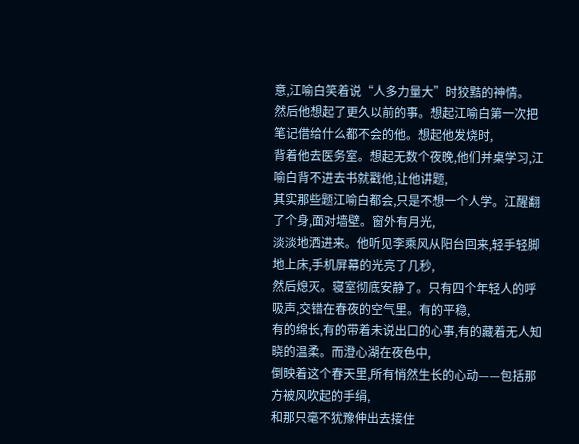意,江喻白笑着说“人多力量大”时狡黠的神情。
然后他想起了更久以前的事。想起江喻白第一次把笔记借给什么都不会的他。想起他发烧时,
背着他去医务室。想起无数个夜晚,他们并桌学习,江喻白背不进去书就戳他,让他讲题,
其实那些题江喻白都会,只是不想一个人学。江醒翻了个身,面对墙壁。窗外有月光,
淡淡地洒进来。他听见李乘风从阳台回来,轻手轻脚地上床,手机屏幕的光亮了几秒,
然后熄灭。寝室彻底安静了。只有四个年轻人的呼吸声,交错在春夜的空气里。有的平稳,
有的绵长,有的带着未说出口的心事,有的藏着无人知晓的温柔。而澄心湖在夜色中,
倒映着这个春天里,所有悄然生长的心动——包括那方被风吹起的手绢,
和那只毫不犹豫伸出去接住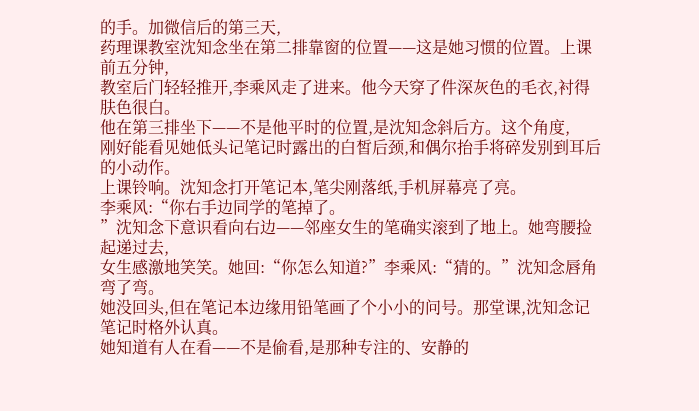的手。加微信后的第三天,
药理课教室沈知念坐在第二排靠窗的位置——这是她习惯的位置。上课前五分钟,
教室后门轻轻推开,李乘风走了进来。他今天穿了件深灰色的毛衣,衬得肤色很白。
他在第三排坐下——不是他平时的位置,是沈知念斜后方。这个角度,
刚好能看见她低头记笔记时露出的白皙后颈,和偶尔抬手将碎发别到耳后的小动作。
上课铃响。沈知念打开笔记本,笔尖刚落纸,手机屏幕亮了亮。
李乘风:“你右手边同学的笔掉了。
”沈知念下意识看向右边——邻座女生的笔确实滚到了地上。她弯腰捡起递过去,
女生感激地笑笑。她回:“你怎么知道?”李乘风:“猜的。”沈知念唇角弯了弯。
她没回头,但在笔记本边缘用铅笔画了个小小的问号。那堂课,沈知念记笔记时格外认真。
她知道有人在看——不是偷看,是那种专注的、安静的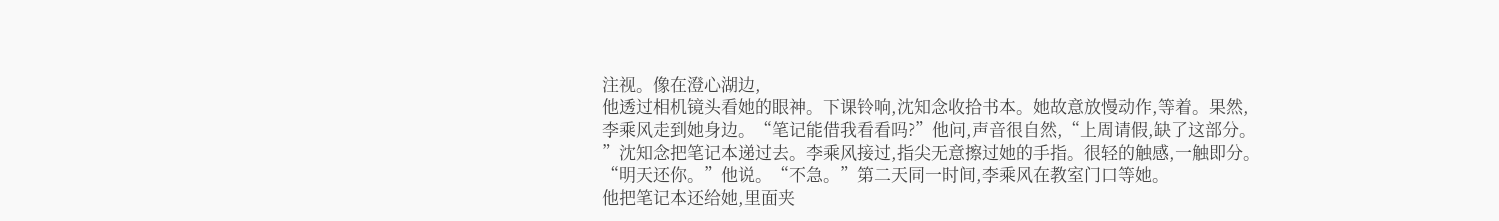注视。像在澄心湖边,
他透过相机镜头看她的眼神。下课铃响,沈知念收拾书本。她故意放慢动作,等着。果然,
李乘风走到她身边。“笔记能借我看看吗?”他问,声音很自然,“上周请假,缺了这部分。
”沈知念把笔记本递过去。李乘风接过,指尖无意擦过她的手指。很轻的触感,一触即分。
“明天还你。”他说。“不急。”第二天同一时间,李乘风在教室门口等她。
他把笔记本还给她,里面夹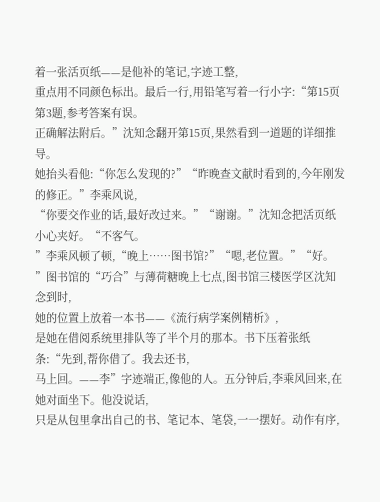着一张活页纸——是他补的笔记,字迹工整,
重点用不同颜色标出。最后一行,用铅笔写着一行小字:“第15页第3题,参考答案有误。
正确解法附后。”沈知念翻开第15页,果然看到一道题的详细推导。
她抬头看他:“你怎么发现的?”“昨晚查文献时看到的,今年刚发的修正。”李乘风说,
“你要交作业的话,最好改过来。”“谢谢。”沈知念把活页纸小心夹好。“不客气。
”李乘风顿了顿,“晚上……图书馆?”“嗯,老位置。”“好。
”图书馆的“巧合”与薄荷糖晚上七点,图书馆三楼医学区沈知念到时,
她的位置上放着一本书——《流行病学案例精析》,
是她在借阅系统里排队等了半个月的那本。书下压着张纸条:“先到,帮你借了。我去还书,
马上回。——李”字迹端正,像他的人。五分钟后,李乘风回来,在她对面坐下。他没说话,
只是从包里拿出自己的书、笔记本、笔袋,一一摆好。动作有序,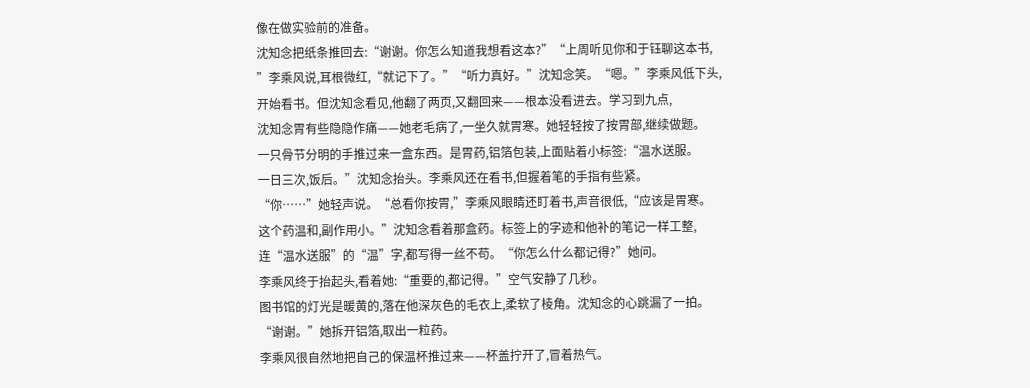像在做实验前的准备。
沈知念把纸条推回去:“谢谢。你怎么知道我想看这本?”“上周听见你和于钰聊这本书,
”李乘风说,耳根微红,“就记下了。”“听力真好。”沈知念笑。“嗯。”李乘风低下头,
开始看书。但沈知念看见,他翻了两页,又翻回来——根本没看进去。学习到九点,
沈知念胃有些隐隐作痛——她老毛病了,一坐久就胃寒。她轻轻按了按胃部,继续做题。
一只骨节分明的手推过来一盒东西。是胃药,铝箔包装,上面贴着小标签:“温水送服。
一日三次,饭后。”沈知念抬头。李乘风还在看书,但握着笔的手指有些紧。
“你……”她轻声说。“总看你按胃,”李乘风眼睛还盯着书,声音很低,“应该是胃寒。
这个药温和,副作用小。”沈知念看着那盒药。标签上的字迹和他补的笔记一样工整,
连“温水送服”的“温”字,都写得一丝不苟。“你怎么什么都记得?”她问。
李乘风终于抬起头,看着她:“重要的,都记得。”空气安静了几秒。
图书馆的灯光是暖黄的,落在他深灰色的毛衣上,柔软了棱角。沈知念的心跳漏了一拍。
“谢谢。”她拆开铝箔,取出一粒药。
李乘风很自然地把自己的保温杯推过来——杯盖拧开了,冒着热气。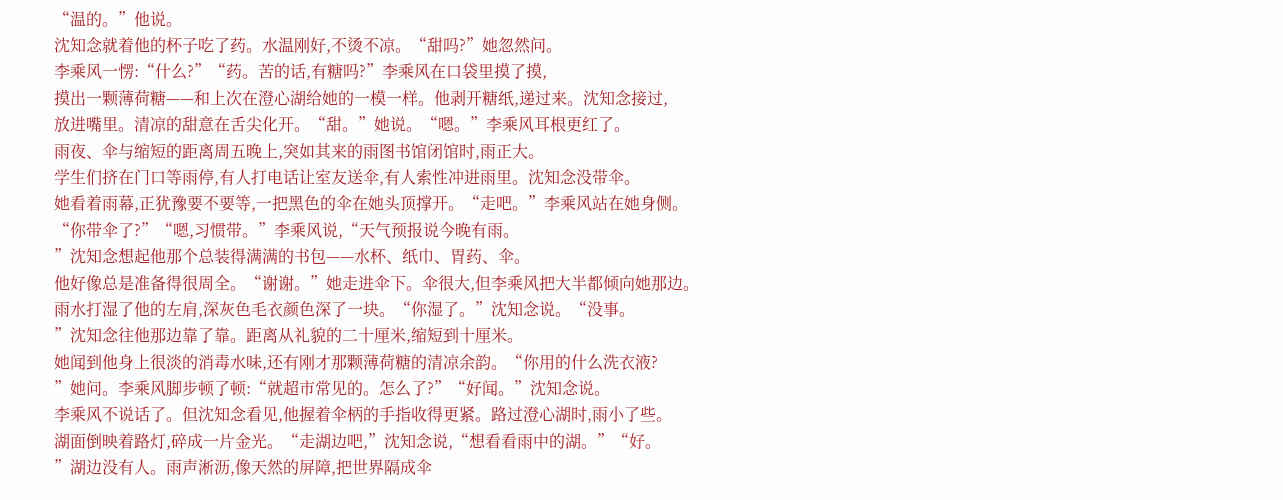“温的。”他说。
沈知念就着他的杯子吃了药。水温刚好,不烫不凉。“甜吗?”她忽然问。
李乘风一愣:“什么?”“药。苦的话,有糖吗?”李乘风在口袋里摸了摸,
摸出一颗薄荷糖——和上次在澄心湖给她的一模一样。他剥开糖纸,递过来。沈知念接过,
放进嘴里。清凉的甜意在舌尖化开。“甜。”她说。“嗯。”李乘风耳根更红了。
雨夜、伞与缩短的距离周五晚上,突如其来的雨图书馆闭馆时,雨正大。
学生们挤在门口等雨停,有人打电话让室友送伞,有人索性冲进雨里。沈知念没带伞。
她看着雨幕,正犹豫要不要等,一把黑色的伞在她头顶撑开。“走吧。”李乘风站在她身侧。
“你带伞了?”“嗯,习惯带。”李乘风说,“天气预报说今晚有雨。
”沈知念想起他那个总装得满满的书包——水杯、纸巾、胃药、伞。
他好像总是准备得很周全。“谢谢。”她走进伞下。伞很大,但李乘风把大半都倾向她那边。
雨水打湿了他的左肩,深灰色毛衣颜色深了一块。“你湿了。”沈知念说。“没事。
”沈知念往他那边靠了靠。距离从礼貌的二十厘米,缩短到十厘米。
她闻到他身上很淡的消毒水味,还有刚才那颗薄荷糖的清凉余韵。“你用的什么洗衣液?
”她问。李乘风脚步顿了顿:“就超市常见的。怎么了?”“好闻。”沈知念说。
李乘风不说话了。但沈知念看见,他握着伞柄的手指收得更紧。路过澄心湖时,雨小了些。
湖面倒映着路灯,碎成一片金光。“走湖边吧,”沈知念说,“想看看雨中的湖。”“好。
”湖边没有人。雨声淅沥,像天然的屏障,把世界隔成伞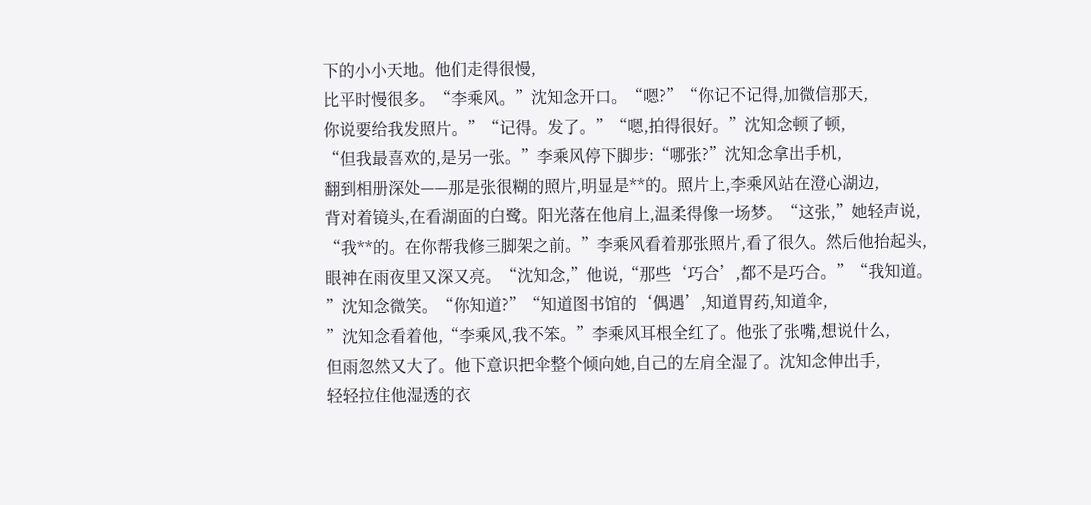下的小小天地。他们走得很慢,
比平时慢很多。“李乘风。”沈知念开口。“嗯?”“你记不记得,加微信那天,
你说要给我发照片。”“记得。发了。”“嗯,拍得很好。”沈知念顿了顿,
“但我最喜欢的,是另一张。”李乘风停下脚步:“哪张?”沈知念拿出手机,
翻到相册深处——那是张很糊的照片,明显是**的。照片上,李乘风站在澄心湖边,
背对着镜头,在看湖面的白鹭。阳光落在他肩上,温柔得像一场梦。“这张,”她轻声说,
“我**的。在你帮我修三脚架之前。”李乘风看着那张照片,看了很久。然后他抬起头,
眼神在雨夜里又深又亮。“沈知念,”他说,“那些‘巧合’,都不是巧合。”“我知道。
”沈知念微笑。“你知道?”“知道图书馆的‘偶遇’,知道胃药,知道伞,
”沈知念看着他,“李乘风,我不笨。”李乘风耳根全红了。他张了张嘴,想说什么,
但雨忽然又大了。他下意识把伞整个倾向她,自己的左肩全湿了。沈知念伸出手,
轻轻拉住他湿透的衣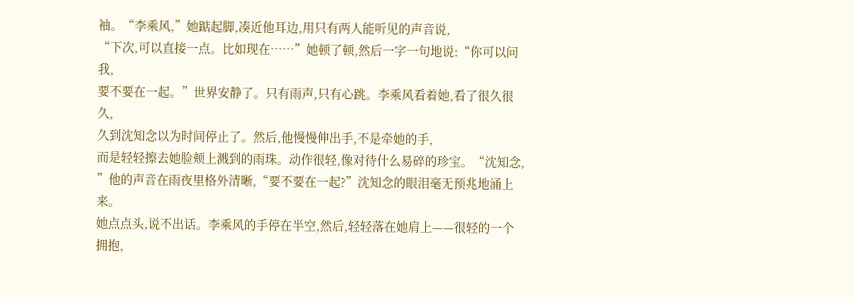袖。“李乘风,”她踮起脚,凑近他耳边,用只有两人能听见的声音说,
“下次,可以直接一点。比如现在……”她顿了顿,然后一字一句地说:“你可以问我,
要不要在一起。”世界安静了。只有雨声,只有心跳。李乘风看着她,看了很久很久,
久到沈知念以为时间停止了。然后,他慢慢伸出手,不是牵她的手,
而是轻轻擦去她脸颊上溅到的雨珠。动作很轻,像对待什么易碎的珍宝。“沈知念,
”他的声音在雨夜里格外清晰,“要不要在一起?”沈知念的眼泪毫无预兆地涌上来。
她点点头,说不出话。李乘风的手停在半空,然后,轻轻落在她肩上——很轻的一个拥抱,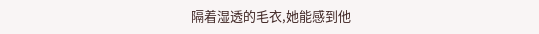隔着湿透的毛衣,她能感到他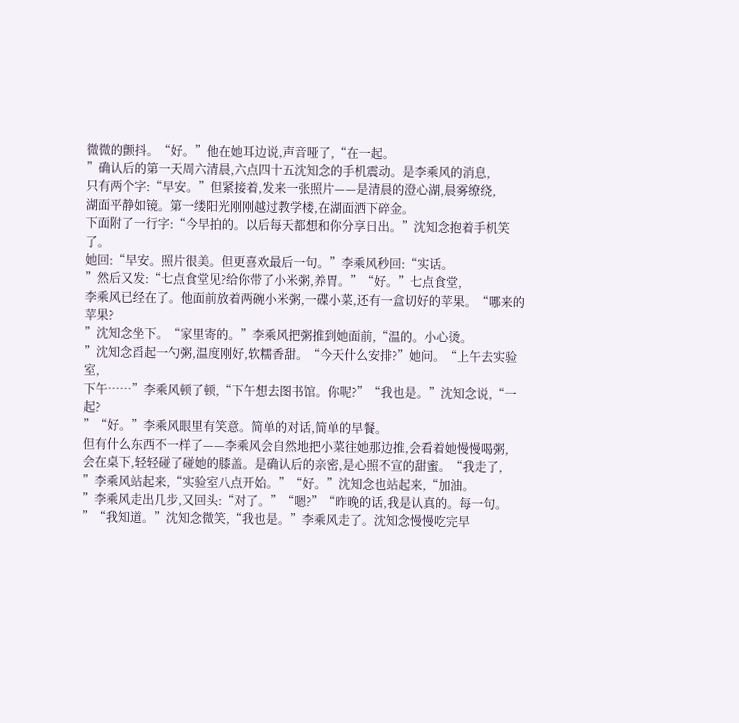微微的颤抖。“好。”他在她耳边说,声音哑了,“在一起。
”确认后的第一天周六清晨,六点四十五沈知念的手机震动。是李乘风的消息,
只有两个字:“早安。”但紧接着,发来一张照片——是清晨的澄心湖,晨雾缭绕,
湖面平静如镜。第一缕阳光刚刚越过教学楼,在湖面洒下碎金。
下面附了一行字:“今早拍的。以后每天都想和你分享日出。”沈知念抱着手机笑了。
她回:“早安。照片很美。但更喜欢最后一句。”李乘风秒回:“实话。
”然后又发:“七点食堂见?给你带了小米粥,养胃。”“好。”七点食堂,
李乘风已经在了。他面前放着两碗小米粥,一碟小菜,还有一盒切好的苹果。“哪来的苹果?
”沈知念坐下。“家里寄的。”李乘风把粥推到她面前,“温的。小心烫。
”沈知念舀起一勺粥,温度刚好,软糯香甜。“今天什么安排?”她问。“上午去实验室,
下午……”李乘风顿了顿,“下午想去图书馆。你呢?”“我也是。”沈知念说,“一起?
”“好。”李乘风眼里有笑意。简单的对话,简单的早餐。
但有什么东西不一样了——李乘风会自然地把小菜往她那边推,会看着她慢慢喝粥,
会在桌下,轻轻碰了碰她的膝盖。是确认后的亲密,是心照不宣的甜蜜。“我走了,
”李乘风站起来,“实验室八点开始。”“好。”沈知念也站起来,“加油。
”李乘风走出几步,又回头:“对了。”“嗯?”“昨晚的话,我是认真的。每一句。
”“我知道。”沈知念微笑,“我也是。”李乘风走了。沈知念慢慢吃完早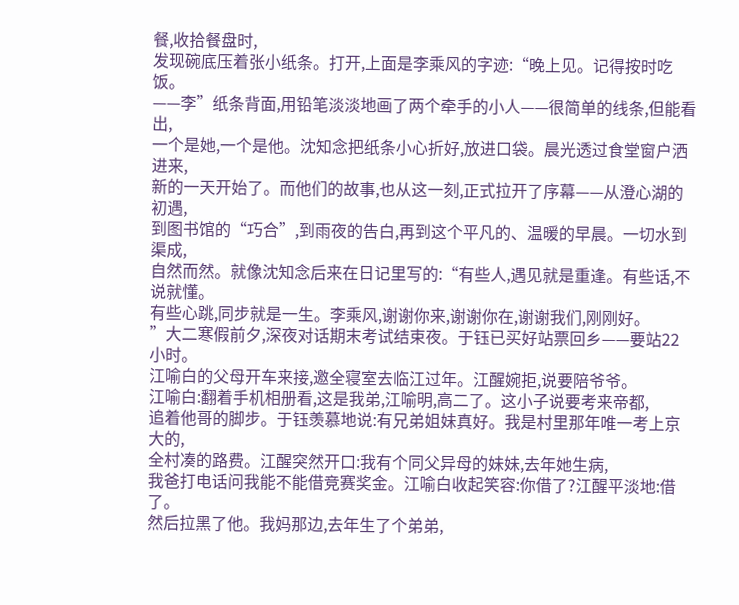餐,收拾餐盘时,
发现碗底压着张小纸条。打开,上面是李乘风的字迹:“晚上见。记得按时吃饭。
——李”纸条背面,用铅笔淡淡地画了两个牵手的小人——很简单的线条,但能看出,
一个是她,一个是他。沈知念把纸条小心折好,放进口袋。晨光透过食堂窗户洒进来,
新的一天开始了。而他们的故事,也从这一刻,正式拉开了序幕——从澄心湖的初遇,
到图书馆的“巧合”,到雨夜的告白,再到这个平凡的、温暖的早晨。一切水到渠成,
自然而然。就像沈知念后来在日记里写的:“有些人,遇见就是重逢。有些话,不说就懂。
有些心跳,同步就是一生。李乘风,谢谢你来,谢谢你在,谢谢我们,刚刚好。
”大二寒假前夕,深夜对话期末考试结束夜。于钰已买好站票回乡——要站22小时。
江喻白的父母开车来接,邀全寝室去临江过年。江醒婉拒,说要陪爷爷。
江喻白:翻着手机相册看,这是我弟,江喻明,高二了。这小子说要考来帝都,
追着他哥的脚步。于钰羡慕地说:有兄弟姐妹真好。我是村里那年唯一考上京大的,
全村凑的路费。江醒突然开口:我有个同父异母的妹妹,去年她生病,
我爸打电话问我能不能借竞赛奖金。江喻白收起笑容:你借了?江醒平淡地:借了。
然后拉黑了他。我妈那边,去年生了个弟弟,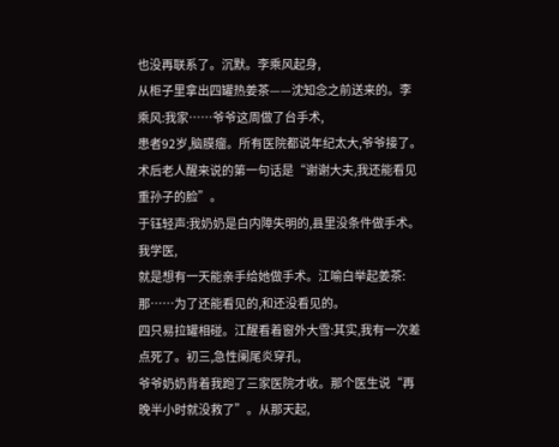也没再联系了。沉默。李乘风起身,
从柜子里拿出四罐热姜茶——沈知念之前送来的。李乘风:我家……爷爷这周做了台手术,
患者92岁,脑膜瘤。所有医院都说年纪太大,爷爷接了。
术后老人醒来说的第一句话是“谢谢大夫,我还能看见重孙子的脸”。
于钰轻声:我奶奶是白内障失明的,县里没条件做手术。我学医,
就是想有一天能亲手给她做手术。江喻白举起姜茶:那……为了还能看见的,和还没看见的。
四只易拉罐相碰。江醒看着窗外大雪:其实,我有一次差点死了。初三,急性阑尾炎穿孔,
爷爷奶奶背着我跑了三家医院才收。那个医生说“再晚半小时就没救了”。从那天起,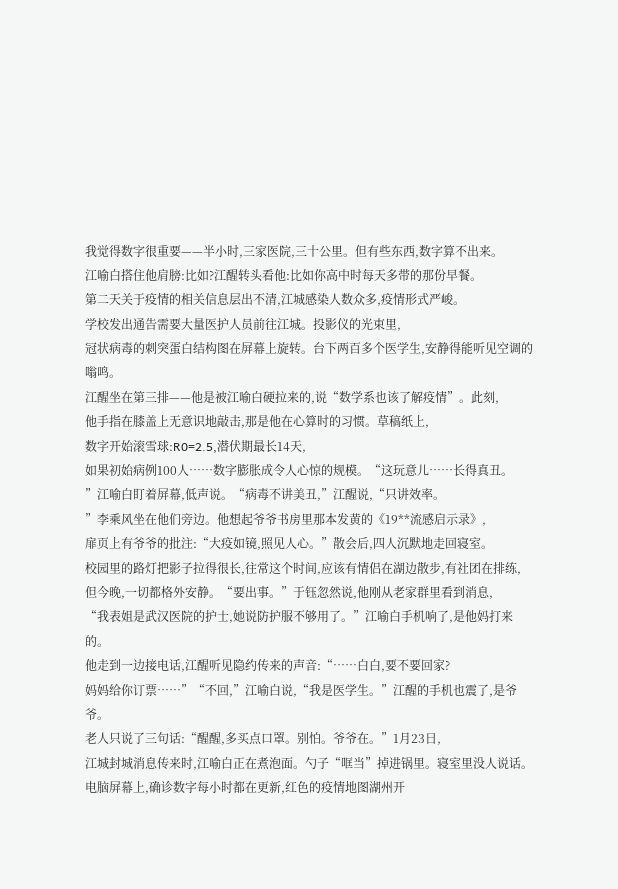我觉得数字很重要——半小时,三家医院,三十公里。但有些东西,数字算不出来。
江喻白搭住他肩膀:比如?江醒转头看他:比如你高中时每天多带的那份早餐。
第二天关于疫情的相关信息层出不清,江城感染人数众多,疫情形式严峻。
学校发出通告需要大量医护人员前往江城。投影仪的光束里,
冠状病毒的刺突蛋白结构图在屏幕上旋转。台下两百多个医学生,安静得能听见空调的嗡鸣。
江醒坐在第三排——他是被江喻白硬拉来的,说“数学系也该了解疫情”。此刻,
他手指在膝盖上无意识地敲击,那是他在心算时的习惯。草稿纸上,
数字开始滚雪球:R0=2.5,潜伏期最长14天,
如果初始病例100人……数字膨胀成令人心惊的规模。“这玩意儿……长得真丑。
”江喻白盯着屏幕,低声说。“病毒不讲美丑,”江醒说,“只讲效率。
”李乘风坐在他们旁边。他想起爷爷书房里那本发黄的《19**流感启示录》,
扉页上有爷爷的批注:“大疫如镜,照见人心。”散会后,四人沉默地走回寝室。
校园里的路灯把影子拉得很长,往常这个时间,应该有情侣在湖边散步,有社团在排练,
但今晚,一切都格外安静。“要出事。”于钰忽然说,他刚从老家群里看到消息,
“我表姐是武汉医院的护士,她说防护服不够用了。”江喻白手机响了,是他妈打来的。
他走到一边接电话,江醒听见隐约传来的声音:“……白白,要不要回家?
妈妈给你订票……”“不回,”江喻白说,“我是医学生。”江醒的手机也震了,是爷爷。
老人只说了三句话:“醒醒,多买点口罩。别怕。爷爷在。”1月23日,
江城封城消息传来时,江喻白正在煮泡面。勺子“哐当”掉进锅里。寝室里没人说话。
电脑屏幕上,确诊数字每小时都在更新,红色的疫情地图湖州开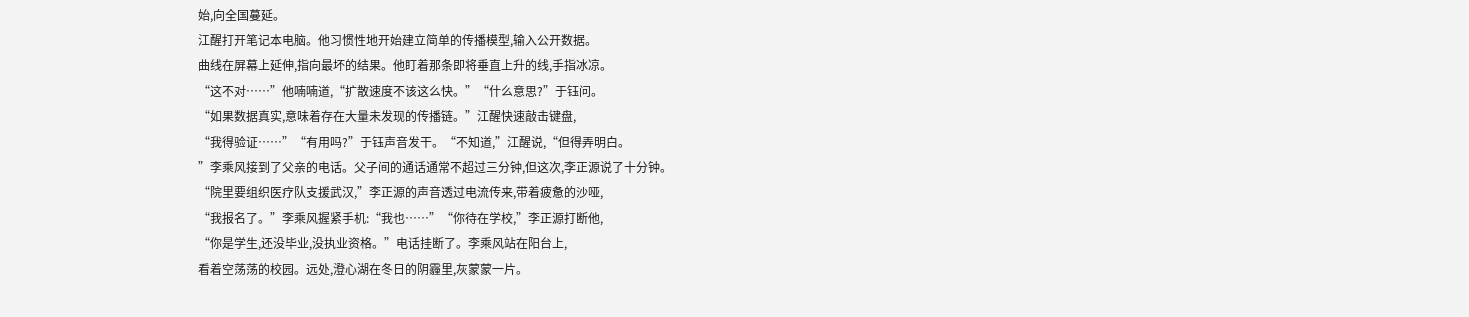始,向全国蔓延。
江醒打开笔记本电脑。他习惯性地开始建立简单的传播模型,输入公开数据。
曲线在屏幕上延伸,指向最坏的结果。他盯着那条即将垂直上升的线,手指冰凉。
“这不对……”他喃喃道,“扩散速度不该这么快。”“什么意思?”于钰问。
“如果数据真实,意味着存在大量未发现的传播链。”江醒快速敲击键盘,
“我得验证……”“有用吗?”于钰声音发干。“不知道,”江醒说,“但得弄明白。
”李乘风接到了父亲的电话。父子间的通话通常不超过三分钟,但这次,李正源说了十分钟。
“院里要组织医疗队支援武汉,”李正源的声音透过电流传来,带着疲惫的沙哑,
“我报名了。”李乘风握紧手机:“我也……”“你待在学校,”李正源打断他,
“你是学生,还没毕业,没执业资格。”电话挂断了。李乘风站在阳台上,
看着空荡荡的校园。远处,澄心湖在冬日的阴霾里,灰蒙蒙一片。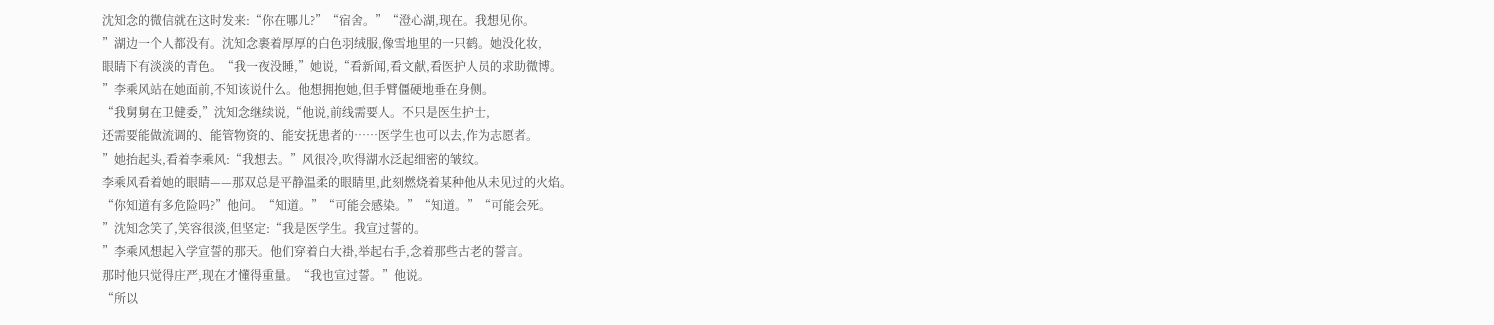沈知念的微信就在这时发来:“你在哪儿?”“宿舍。”“澄心湖,现在。我想见你。
”湖边一个人都没有。沈知念裹着厚厚的白色羽绒服,像雪地里的一只鹤。她没化妆,
眼睛下有淡淡的青色。“我一夜没睡,”她说,“看新闻,看文献,看医护人员的求助微博。
”李乘风站在她面前,不知该说什么。他想拥抱她,但手臂僵硬地垂在身侧。
“我舅舅在卫健委,”沈知念继续说,“他说,前线需要人。不只是医生护士,
还需要能做流调的、能管物资的、能安抚患者的……医学生也可以去,作为志愿者。
”她抬起头,看着李乘风:“我想去。”风很冷,吹得湖水泛起细密的皱纹。
李乘风看着她的眼睛——那双总是平静温柔的眼睛里,此刻燃烧着某种他从未见过的火焰。
“你知道有多危险吗?”他问。“知道。”“可能会感染。”“知道。”“可能会死。
”沈知念笑了,笑容很淡,但坚定:“我是医学生。我宣过誓的。
”李乘风想起入学宣誓的那天。他们穿着白大褂,举起右手,念着那些古老的誓言。
那时他只觉得庄严,现在才懂得重量。“我也宣过誓。”他说。
“所以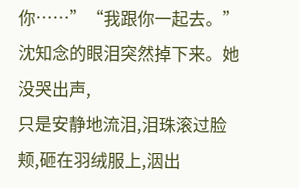你……”“我跟你一起去。”沈知念的眼泪突然掉下来。她没哭出声,
只是安静地流泪,泪珠滚过脸颊,砸在羽绒服上,洇出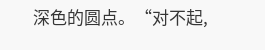深色的圆点。“对不起,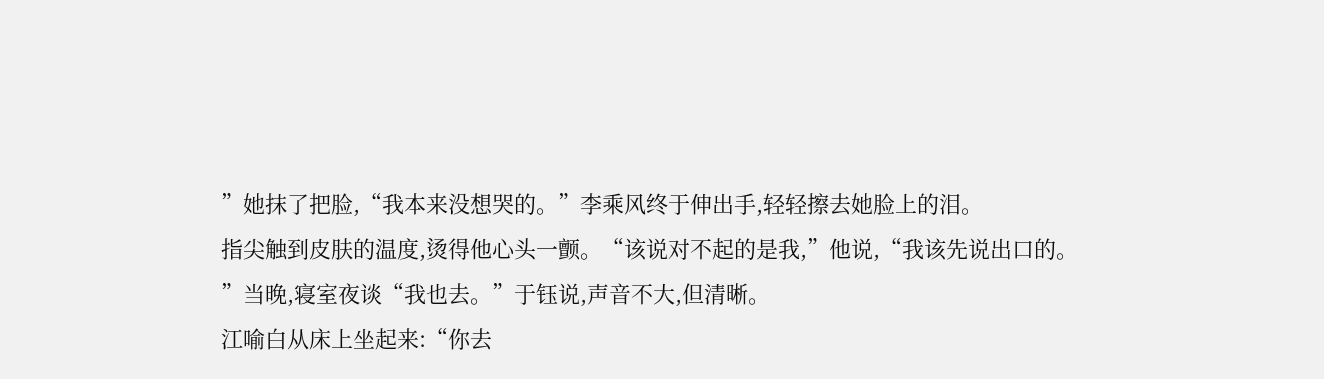”她抹了把脸,“我本来没想哭的。”李乘风终于伸出手,轻轻擦去她脸上的泪。
指尖触到皮肤的温度,烫得他心头一颤。“该说对不起的是我,”他说,“我该先说出口的。
”当晚,寝室夜谈“我也去。”于钰说,声音不大,但清晰。
江喻白从床上坐起来:“你去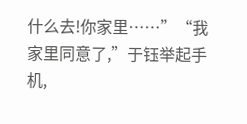什么去!你家里……”“我家里同意了,”于钰举起手机,